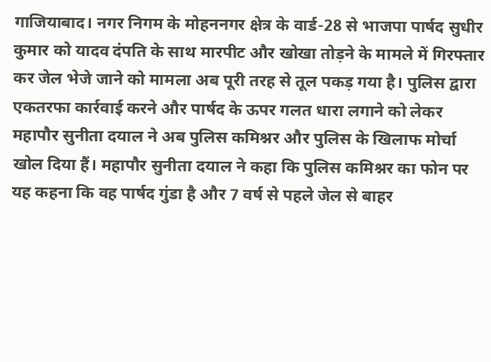गाजियाबाद। नगर निगम के मोहननगर क्षेत्र के वार्ड-28 से भाजपा पार्षद सुधीर कुमार को यादव दंपति के साथ मारपीट और खोखा तोड़ने के मामले में गिरफ्तार कर जेल भेजे जाने को मामला अब पूरी तरह से तूल पकड़ गया है। पुलिस द्वारा एकतरफा कार्रवाई करने और पार्षद के ऊपर गलत धारा लगाने को लेकर महापौर सुनीता दयाल ने अब पुलिस कमिश्नर और पुलिस के खिलाफ मोर्चा खोल दिया हैं। महापौर सुनीता दयाल ने कहा कि पुलिस कमिश्नर का फोन पर यह कहना कि वह पार्षद गुंडा है और 7 वर्ष से पहले जेल से बाहर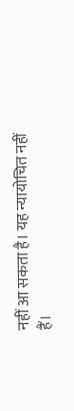नहीं आ सकता है। यह न्यायोचित नहीं हैं।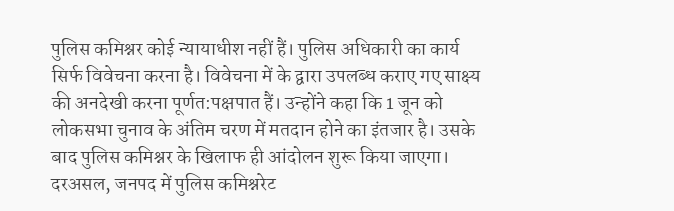पुलिस कमिश्नर कोई न्यायाधीश नहीं हैं। पुलिस अधिकारी का कार्य सिर्फ विवेचना करना है। विवेचना में के द्वारा उपलब्ध कराए गए साक्ष्य की अनदेखी करना पूर्णत:पक्षपात हैं। उन्होंने कहा कि 1 जून को लोकसभा चुनाव के अंतिम चरण में मतदान होने का इंतजार है। उसके बाद पुलिस कमिश्नर के खिलाफ ही आंदोलन शुरू किया जाएगा। दरअसल, जनपद में पुलिस कमिश्नरेट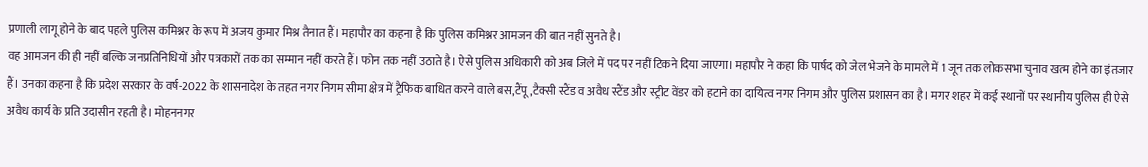प्रणाली लागू होने के बाद पहले पुलिस कमिश्नर के रूप में अजय कुमार मिश्र तैनात हैं। महापौर का कहना है कि पुलिस कमिश्नर आमजन की बात नहीं सुनते है।
वह आमजन की ही नहीं बल्कि जनप्रतिनिधियों और पत्रकारों तक का सम्मान नहीं करते हैं। फोन तक नहीं उठाते है। ऐसे पुलिस अधिकारी को अब जिले में पद पर नहीं टिकने दिया जाएगा। महापौर ने कहा कि पार्षद को जेल भेजने के मामले में 1 जून तक लोकसभा चुनाव खत्म होने का इंतजार हैं। उनका कहना है कि प्रदेश सरकार के वर्ष-2022 के शासनादेश के तहत नगर निगम सीमा क्षेत्र में ट्रैफिक बाधित करने वाले बस,टैंपू,टैक्सी स्टैंड व अवैध स्टैंड और स्ट्रीट वेंडर को हटाने का दायित्व नगर निगम और पुलिस प्रशासन का है। मगर शहर में कई स्थानों पर स्थानीय पुलिस ही ऐसे अवैध कार्य के प्रति उदासीन रहती है। मोहननगर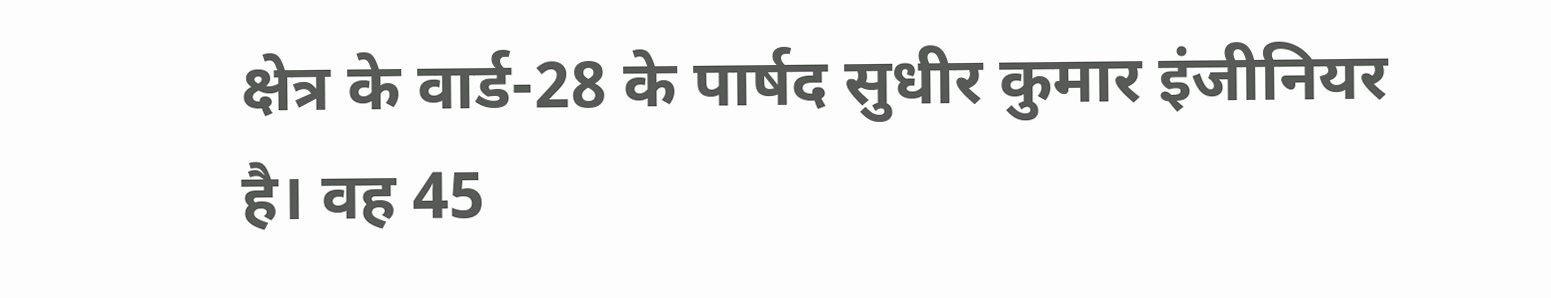क्षेत्र के वार्ड-28 के पार्षद सुधीर कुमार इंजीनियर है। वह 45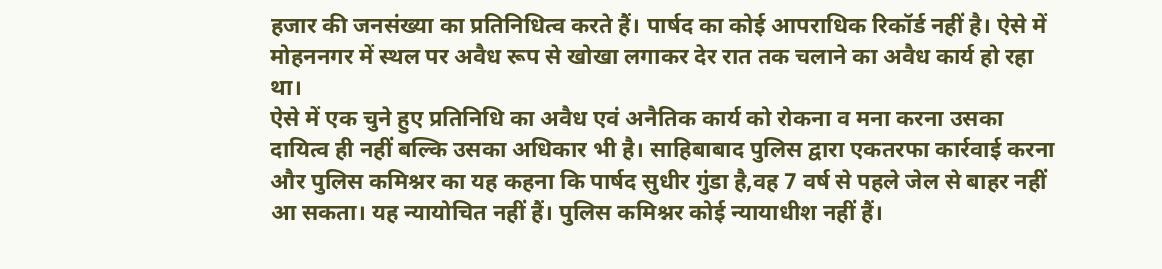हजार की जनसंख्या का प्रतिनिधित्व करते हैं। पार्षद का कोई आपराधिक रिकॉर्ड नहीं है। ऐसे में मोहननगर में स्थल पर अवैध रूप से खोखा लगाकर देर रात तक चलाने का अवैध कार्य हो रहा था।
ऐसे में एक चुने हुए प्रतिनिधि का अवैध एवं अनैतिक कार्य को रोकना व मना करना उसका दायित्व ही नहीं बल्कि उसका अधिकार भी है। साहिबाबाद पुलिस द्वारा एकतरफा कार्रवाई करना और पुलिस कमिश्नर का यह कहना कि पार्षद सुधीर गुंडा है,वह 7 वर्ष से पहले जेल से बाहर नहीं आ सकता। यह न्यायोचित नहीं हैं। पुलिस कमिश्नर कोई न्यायाधीश नहीं हैं।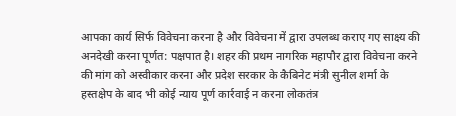आपका कार्य सिर्फ विवेचना करना है और विवेचना में द्वारा उपलब्ध कराए गए साक्ष्य की अनदेखी करना पूर्णत: पक्षपात है। शहर की प्रथम नागरिक महापौर द्वारा विवेचना करने की मांग को अस्वीकार करना और प्रदेश सरकार के कैबिनेट मंत्री सुनील शर्मा के हस्तक्षेप के बाद भी कोई न्याय पूर्ण कार्रवाई न करना लोकतंत्र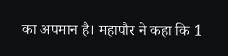का अपमान है। महापौर ने कहा कि 1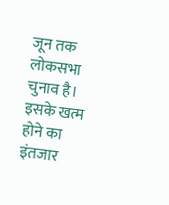जून तक लोकसभा चुनाव है। इसके खत्म होने का इंतजार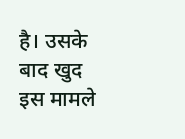है। उसके बाद खुद इस मामले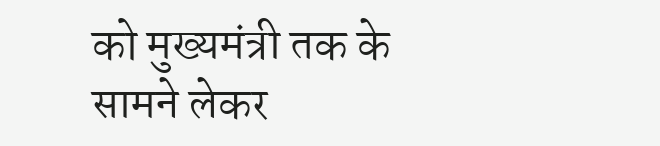को मुख्यमंत्री तक के सामने लेकर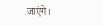जाएंगे।